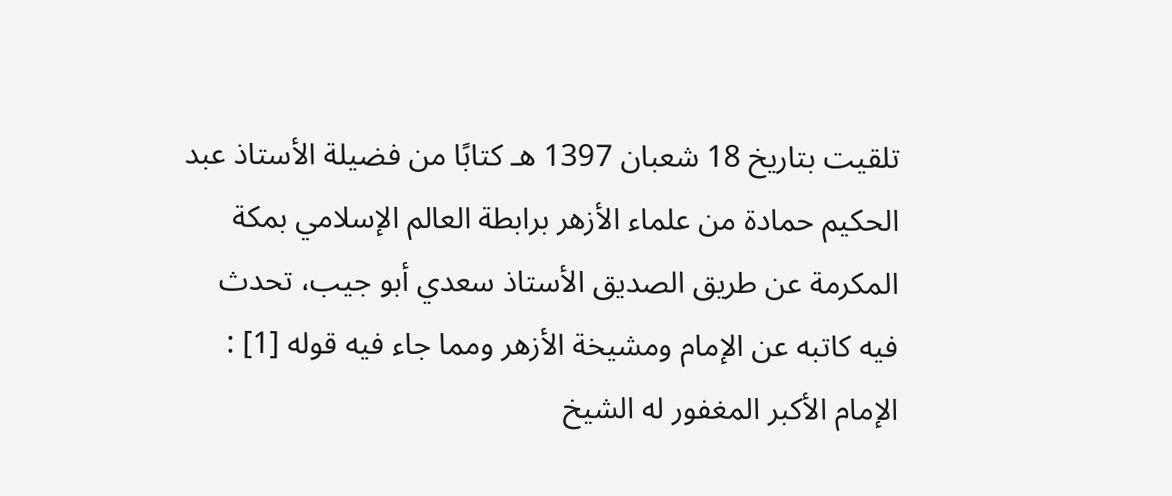تلقيت بتاريخ 18 شعبان 1397 هـ كتابًا من فضيلة الأستاذ عبد الحكيم حمادة من علماء الأزهر برابطة العالم الإسلامي بمكة المكرمة عن طريق الصديق الأستاذ سعدي أبو جيب، تحدث فيه كاتبه عن الإمام ومشيخة الأزهر ومما جاء فيه قوله [1] :
الإمام الأكبر المغفور له الشيخ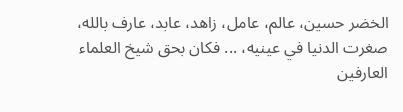الخضر حسين، عالم، عامل، زاهد، عابد، عارف بالله، صغرت الدنيا في عينيه، ... فكان بحق شيخ العلماء العارفين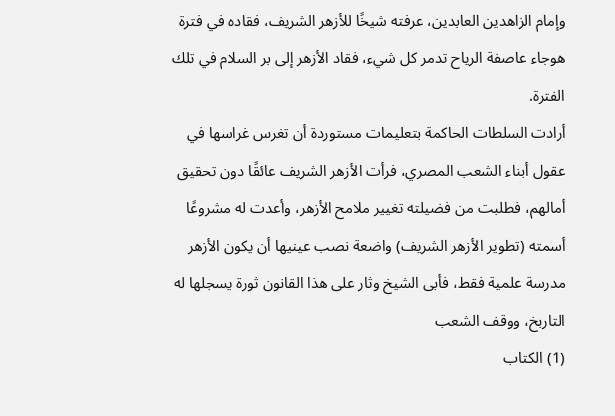وإمام الزاهدين العابدين، عرفته شيخًا للأزهر الشريف، فقاده في فترة هوجاء عاصفة الرياح تدمر كل شيء، فقاد الأزهر إلى بر السلام في تلك الفترة.
أرادت السلطات الحاكمة بتعليمات مستوردة أن تغرس غراسها في عقول أبناء الشعب المصري، فرأت الأزهر الشريف عائقًا دون تحقيق أمالهم، فطلبت من فضيلته تغيير ملامح الأزهر، وأعدت له مشروعًا أسمته (تطوير الأزهر الشريف) واضعة نصب عينيها أن يكون الأزهر مدرسة علمية فقط، فأبى الشيخ وثار على هذا القانون ثورة يسجلها له التاربخ، ووقف الشعب
(1) الكتاب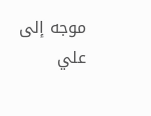موجه إلى علي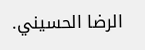الرضا الحسيني.